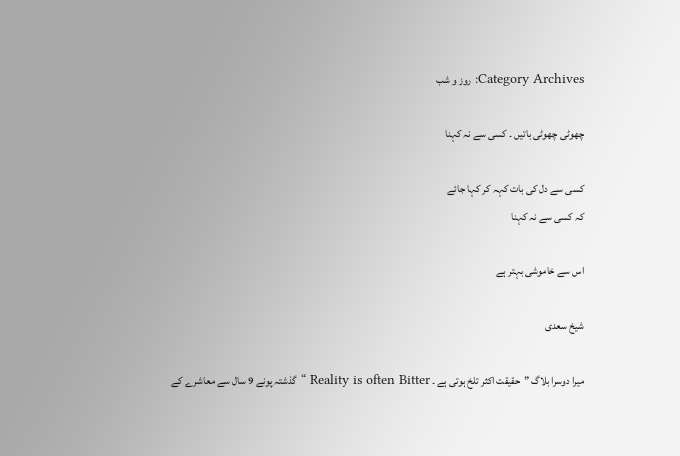Category Archives: روز و شب

چھوٹی چھوٹی باتیں ۔ کسی سے نہ کہنا

کسی سے دل کی بات کہہ کر کہا جائے
کہ کسی سے نہ کہنا

اس سے خاموشی بہتر ہے

شیخ سعدی

میرا دوسرا بلاگ ”حقیقت اکثر تلخ ہوتی ہے ۔ Reality is often Bitter “ گذشتہ پونے 9 سال سے معاشرے کے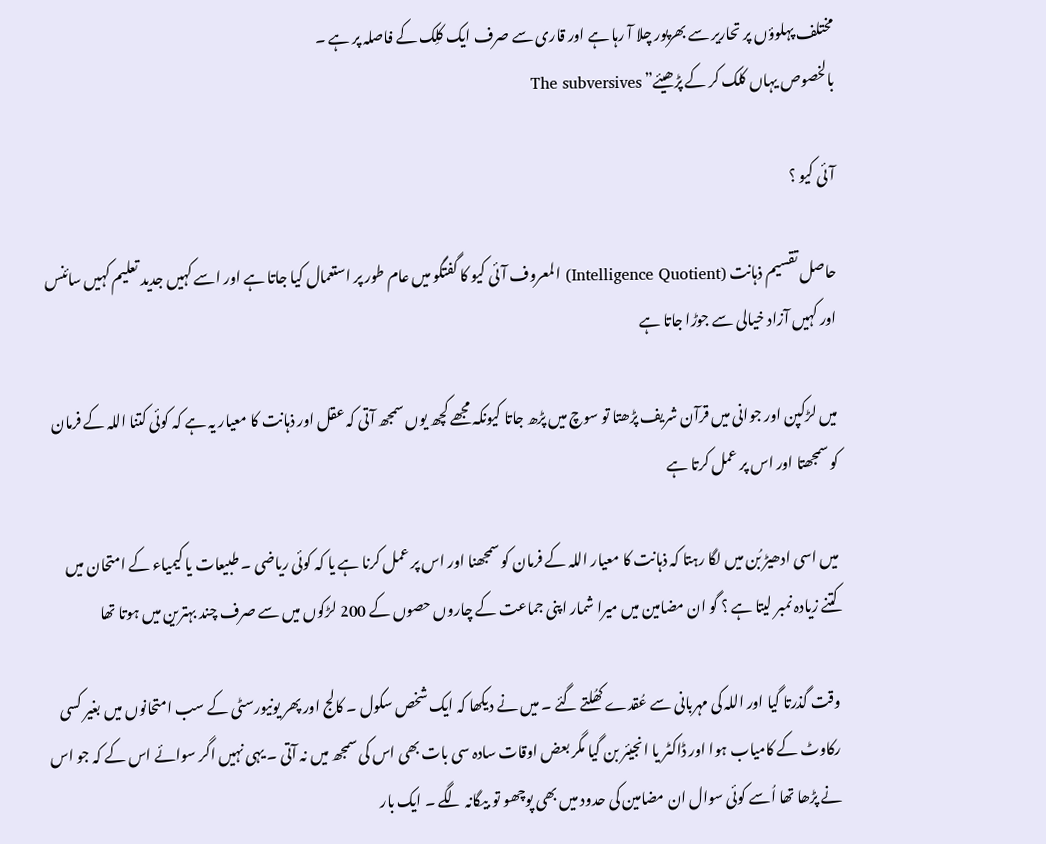مختلف پہلوؤں پر تحاریر سے بھرپور چلا آ رہا ہے اور قاری سے صرف ایک کلِک کے فاصلہ پر ہے ۔
بالخصوص یہاں کلک کر کے پڑھیئے” The subversives

آئی کیو ؟

حاصل تقسیم ذہانت (Intelligence Quotient) المعروف آئی کیو کا گفتگو میں عام طور پر استعمال کیا جاتا ہے اور اسے کہیں جدید تعلیم کہیں سائنس اور کہیں آزاد خیالی سے جوڑا جاتا ہے

میں لڑکپن اور جوانی میں قرآن شریف پڑھتا تو سوچ میں پڑھ جاتا کیونکہ مجھے کچھ یوں سمجھ آتی کہ عقل اور ذہانت کا معیار یہ ہے کہ کوئی کتنا اللہ کے فرمان کو سمجھتا اور اس پر عمل کرتا ہے

میں اسی ادھیڑ بُن میں لگا رہتا کہ ذہانت کا معیار اللہ کے فرمان کو سمجھنا اور اس پر عمل کرنا ہے یا کہ کوئی ریاضی ۔ طبیعات یا کیمیاء کے امتحان میں کتنے زیادہ نمبر لیتا ہے ؟ گو ان مضامین میں میرا شمار اپنی جماعت کے چاروں حصوں کے 200 لڑکوں میں سے صرف چند بہترین میں ہوتا تھا

وقت گذرتا گیا اور اللہ کی مہربانی سے عُقدے کھُلتے گئے ۔ میں نے دیکھا کہ ایک شخص سکول ۔ کالج اور پھر یونیورسٹی کے سب امتحانوں میں بغیر کسی رکاوٹ کے کامیاب ہوا اور ڈاکٹر یا انجیئر بن گیا مگر بعض اوقات سادہ سی بات بھی اس کی سمجھ میں نہ آتی ۔ یہی نہیں اگر سوائے اس کے کہ جو اس نے پڑھا تھا اُسے کوئی سوال ان مضامین کی حدود میں بھی پوچھو تو بیگانہ لگے ۔ ایک بار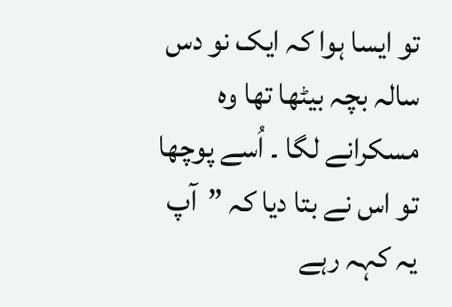تو ایسا ہوا کہ ایک نو دس سالہ بچہ بیٹھا تھا وہ مسکرانے لگا ۔ اُسے پوچھا تو اس نے بتا دیا کہ ”آپ یہ کہہ رہے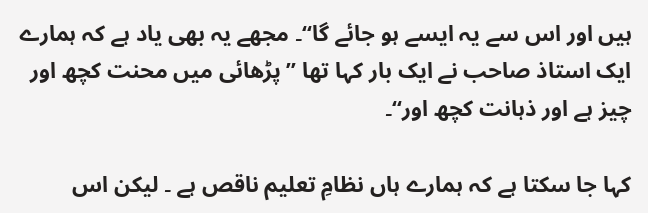ہیں اور اس سے یہ ایسے ہو جائے گا“۔ مجھے یہ بھی یاد ہے کہ ہمارے ایک استاذ صاحب نے ایک بار کہا تھا ”پڑھائی میں محنت کچھ اور چیز ہے اور ذہانت کچھ اور“۔

کہا جا سکتا ہے کہ ہمارے ہاں نظامِ تعلیم ناقص ہے ۔ لیکن اس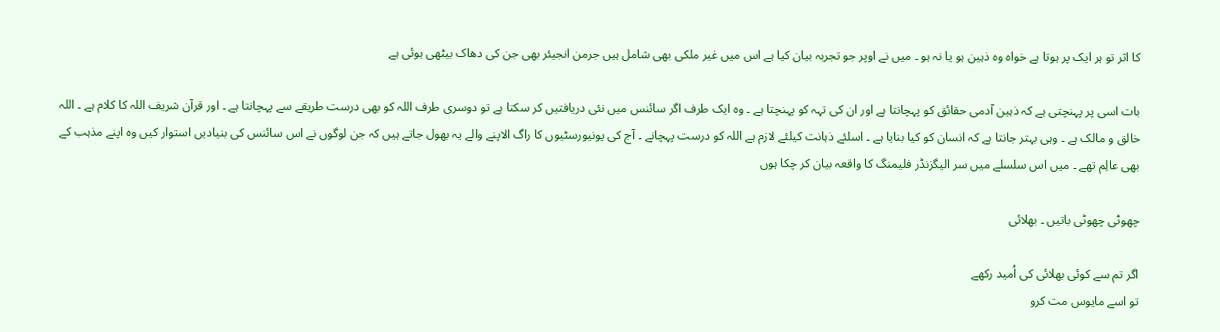کا اثر تو ہر ایک پر ہوتا ہے خواہ وہ ذہین ہو یا نہ ہو ۔ میں نے اوپر جو تجربہ بیان کیا ہے اس میں غیر ملکی بھی شامل ہیں جرمن انجیئر بھی جن کی دھاک بیٹھی ہوئی ہے

بات اسی پر پہنچتی ہے کہ ذہین آدمی حقائق کو پہچانتا ہے اور ان کی تہہ کو پہنچتا ہے ۔ وہ ایک طرف اگر سائنس میں نئی دریافتیں کر سکتا ہے تو دوسری طرف اللہ کو بھی درست طریقے سے پہچانتا ہے ۔ اور قرآن شریف اللہ کا کلام ہے ۔ اللہ خالق و مالک ہے ۔ وہی بہتر جانتا ہے کہ انسان کو کیا بنایا ہے ۔ اسلئے ذہانت کیلئے لازم ہے اللہ کو درست پہچانے ۔ آج کی یونیورسٹیوں کا راگ الاپنے والے یہ بھول جاتے ہیں کہ جن لوگوں نے اس سائنس کی بنیادیں استوار کیں وہ اپنے مذہب کے بھی عالِم تھے ۔ میں اس سلسلے میں سر الیگزنڈر فلیمنگ کا واقعہ بیان کر چکا ہوں

چھوٹی چھوٹی باتیں ۔ بھلائی

اگر تم سے کوئی بھلائی کی اُمید رکھے
تو اسے مایوس مت کرو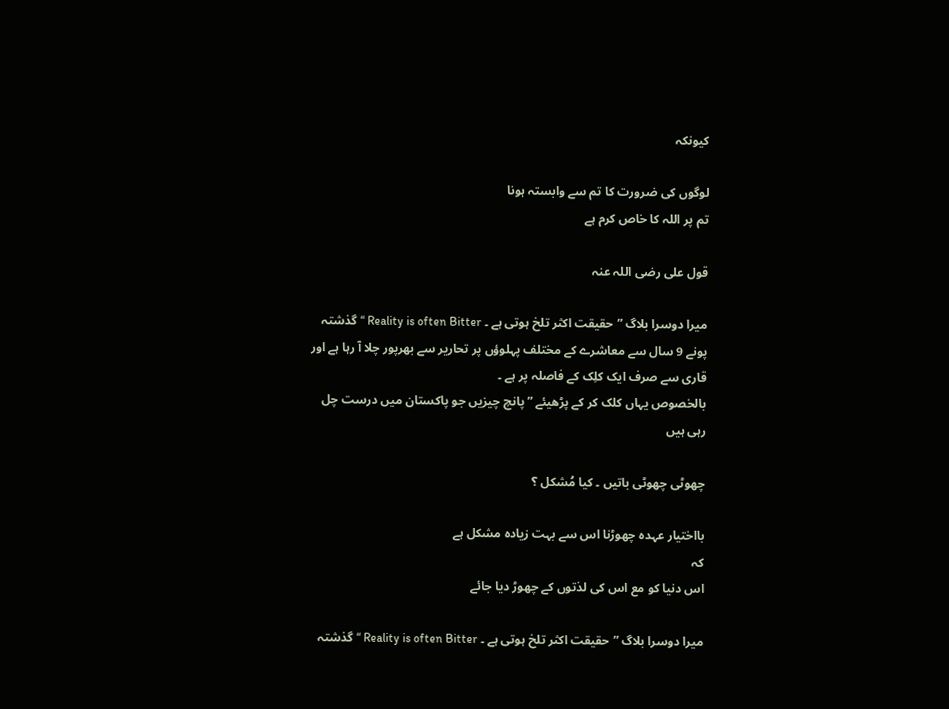کیونکہ

لوگوں کی ضرورت کا تم سے وابستہ ہونا
تم پر اللہ کا خاص کرم ہے

قول علی رضی اللہ عنہ

میرا دوسرا بلاگ ”حقیقت اکثر تلخ ہوتی ہے ۔ Reality is often Bitter “ گذشتہ پونے 9 سال سے معاشرے کے مختلف پہلوؤں پر تحاریر سے بھرپور چلا آ رہا ہے اور قاری سے صرف ایک کلِک کے فاصلہ پر ہے ۔
بالخصوص یہاں کلک کر کے پڑھیئے ”پانچ چیزیں جو پاکستان میں درست چل رہی ہیں

چھوٹی چھوٹی باتیں ۔ کیا مُشکل ؟

بااختیار عہدہ چھوڑنا اس سے بہت زیادہ مشکل ہے
کہ
اس دنیا کو مع اس کی لذتوں کے چھوڑ دیا جائے

میرا دوسرا بلاگ ”حقیقت اکثر تلخ ہوتی ہے ۔ Reality is often Bitter “ گذشتہ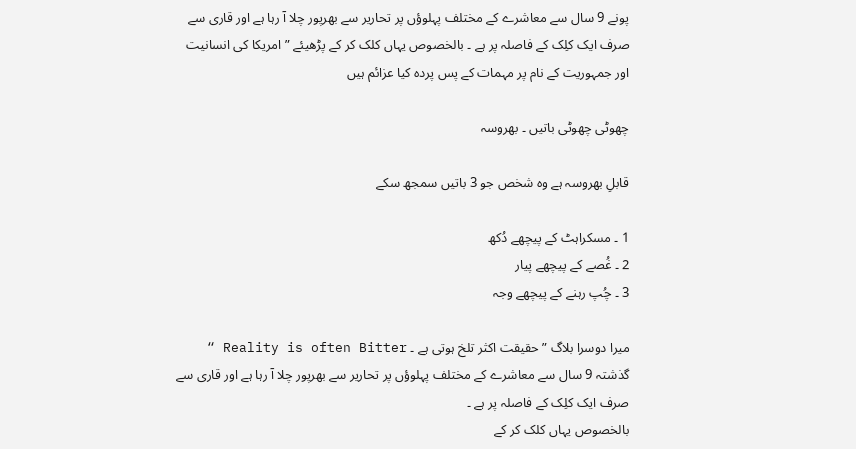پونے 9 سال سے معاشرے کے مختلف پہلوؤں پر تحاریر سے بھرپور چلا آ رہا ہے اور قاری سے صرف ایک کلِک کے فاصلہ پر ہے ۔ بالخصوص یہاں کلک کر کے پڑھیئے ”امریکا کی انسانیت اور جمہوریت کے نام پر مہمات کے پس پردہ کیا عزائم ہیں

چھوٹی چھوٹی باتیں ۔ بھروسہ

قابلِ بھروسہ ہے وہ شخص جو 3 باتیں سمجھ سکے

1 ۔ مسکراہٹ کے پیچھے دُکھ
2 ۔ غُصے کے پیچھے پیار
3 ۔ چُپ رہنے کے پیچھے وجہ

میرا دوسرا بلاگ ”حقیقت اکثر تلخ ہوتی ہے ۔ Reality is often Bitter “ گذشتہ 9 سال سے معاشرے کے مختلف پہلوؤں پر تحاریر سے بھرپور چلا آ رہا ہے اور قاری سے صرف ایک کلِک کے فاصلہ پر ہے ۔
بالخصوص یہاں کلک کر کے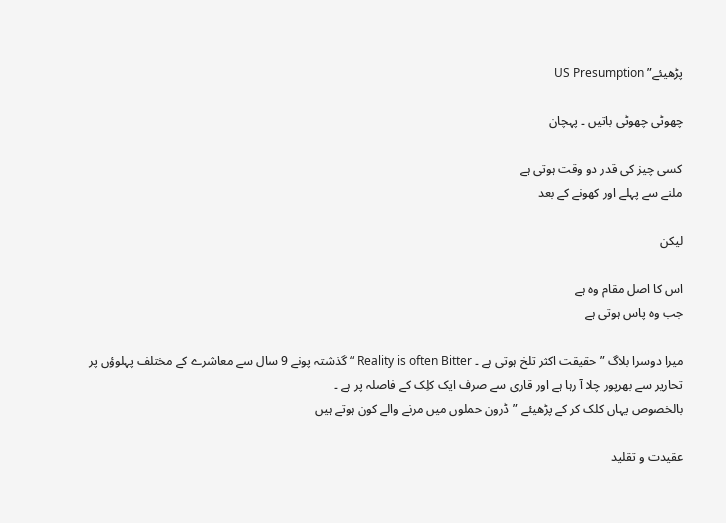پڑھیئے” US Presumption

چھوٹی چھوٹی باتیں ۔ پہچان

کسی چیز کی قدر دو وقت ہوتی ہے
ملنے سے پہلے اور کھونے کے بعد

لیکن

اس کا اصل مقام وہ ہے
جب وہ پاس ہوتی ہے

میرا دوسرا بلاگ ”حقیقت اکثر تلخ ہوتی ہے ۔ Reality is often Bitter “ گذشتہ پونے 9 سال سے معاشرے کے مختلف پہلوؤں پر تحاریر سے بھرپور چلا آ رہا ہے اور قاری سے صرف ایک کلِک کے فاصلہ پر ہے ۔
بالخصوص یہاں کلک کر کے پڑھیئے ”ڈرون حملوں میں مرنے والے کون ہوتے ہیں

عقيدت و تقليد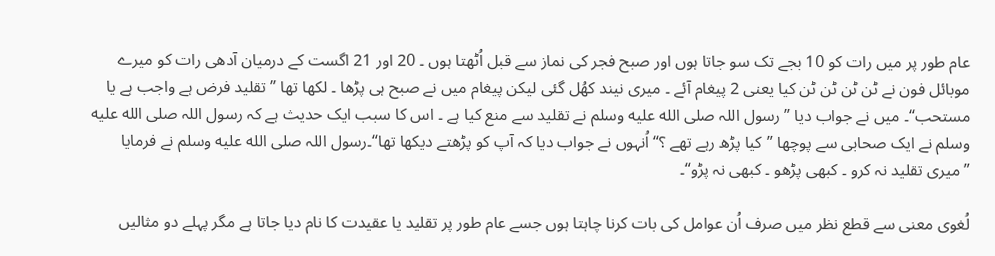عام طور پر میں رات کو 10 بجے تک سو جاتا ہوں اور صبح فجر کی نماز سے قبل اُٹھتا ہوں ۔ 20 اور 21 اگست کے درمیان آدھی رات کو میرے موبائل فون نے ٹن ٹن ٹن ٹن کیا یعنی 2 پیغام آئے ۔ میری نیند کھُل گئی لیکن پیغام میں نے صبح ہی پڑھا ۔ لکھا تھا ”تقلید فرض ہے واجب ہے یا مستحب“۔ میں نے جواب دیا ”رسول اللہ صلى الله عليه وسلم نے تقلید سے منع کیا ہے ۔ اس کا سبب ایک حدیث ہے کہ رسول اللہ صلى الله عليه وسلم نے ایک صحابی سے پوچھا ”کیا پڑھ رہے تھے ؟“ اُنہوں نے جواب دیا کہ آپ کو پڑھتے دیکھا تھا“۔رسول اللہ صلى الله عليه وسلم نے فرمایا ”میری تقلید نہ کرو ۔ کبھی پڑھو ۔ کبھی نہ پڑو“۔

لُغوی معنی سے قطع نظر ميں صرف اُن عوامل کی بات کرنا چاہتا ہوں جسے عام طور پر تقليد يا عقيدت کا نام دیا جاتا ہے مگر پہلے دو مثاليں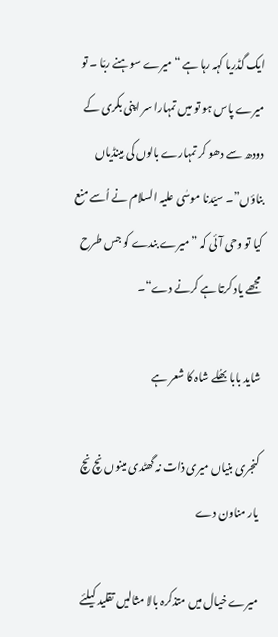ايک گڈريا کہہ رہا ہے “ميرے سوہنے ربّا ۔ تو ميرے پاس ہو تو میں تمہارا سر اپنی بکری کے دودھ سے دھو کر تمہارے بالوں کی مِينڈياں بناؤں”۔ سيّدنا موسٰی عليہ السلام نے اُسے منع کيا تو وحی آئی کہ ”ميرے بندے کو جس طرح مجھے ياد کرتا ہے کرنے دے“۔

شايد بابا بھُلے شاہ کا شعر ہے

کنجری بنياں ميری ذات نہ گھٹدی مينوں نچ نچ يار مناون دے

ميرے خيال ميں متذکرہ بالا مثالیں تقليد کيلئے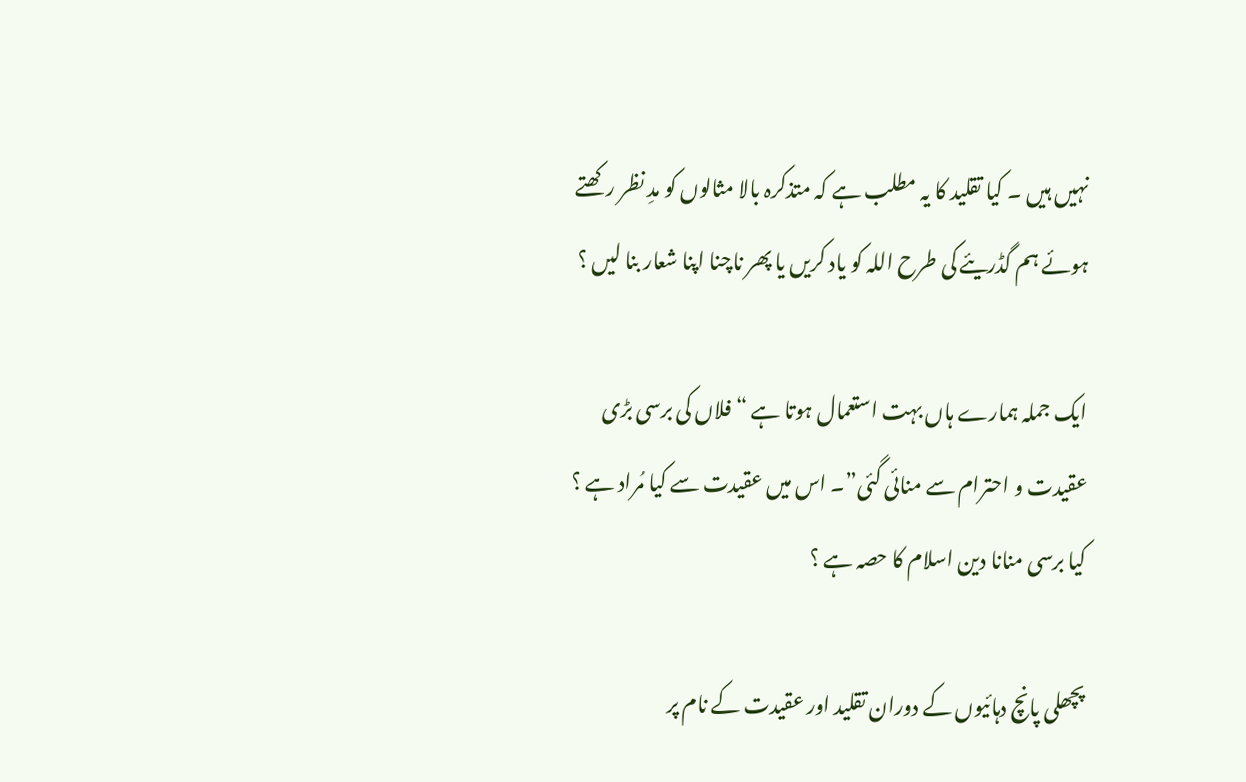نہيں ہيں ۔ کیا تقليد کا يہ مطلب ہے کہ متذکرہ بالا مثالوں کو مدِ نظر رکھتے ہوئے ہم گڈريئے کی طرح اللہ کو یاد کريں یا پھر ناچنا اپنا شعار بنا ليں ؟

ايک جملہ ہمارے ہاں بہت استعمال ہوتا ہے “فلاں کی برسی بڑی عقيدت و احترام سے منائی گئی”۔ اس ميں عقيدت سے کيا مُراد ہے ؟ کیا برسی منانا دین اسلام کا حصہ ہے ؟

پچھلی پانچ دہائيوں کے دوران تقليد اور عقيدت کے نام پر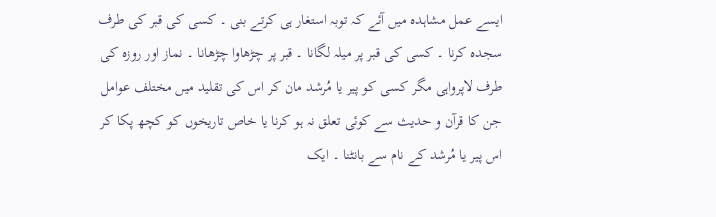ايسے عمل مشاہدہ میں آئے کہ توبہ استغار ہی کرتے بنی ۔ کسی کی قبر کی طرف سجدہ کرنا ۔ کسی کی قبر پر ميلہ لگانا ۔ قبر پر چڑھاوا چڑھانا ۔ نماز اور روزہ کی طرف لاپرواہی مگر کسی کو پير يا مُرشد مان کر اس کی تقليد میں مختلف عوامل جن کا قرآن و حدیث سے کوئی تعلق نہ ہو کرنا یا خاص تاريخوں کو کچھ پکا کر اس پير یا مُرشد کے نام سے بانٹنا ۔ ایک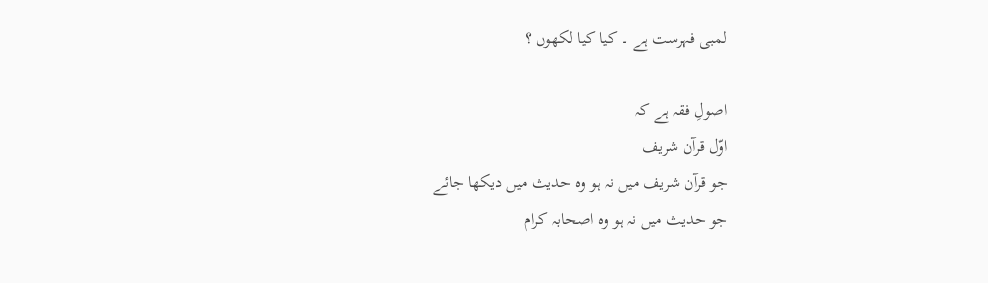لمبی فہرست ہے ۔ کيا کيا لکھوں ؟

اصولِ فقہ ہے کہ
اوّل قرآن شریف
جو قرآن شریف میں نہ ہو وہ حدیث میں دیکھا جائے
جو حدیث میں نہ ہو وہ اصحابہ کرام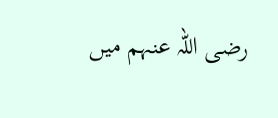رضی اللہ عنہم میں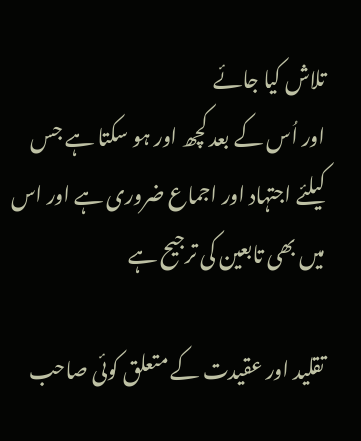تلاش کیا جائے
اور اُس کے بعد کچھ اور ہو سکتا ہے جس کيلئے اجتہاد اور اجماع ضروری ہے اور اس میں بھی تابعین کی ترجیح ہے

تقليد اور عقيدت کے متعلق کوئی صاحب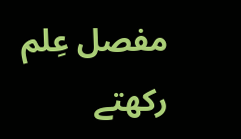مفصل عِلم رکھتے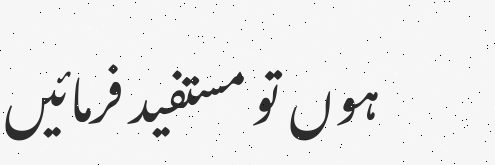ہوں تو مستفيد فرمائيں